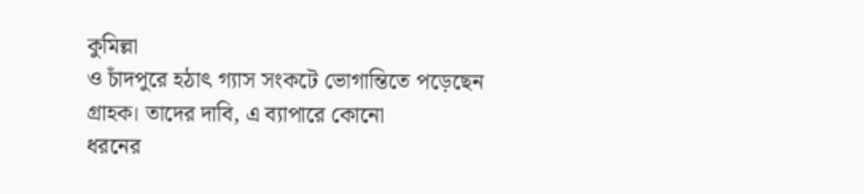কুমিল্লা
ও চাঁদপুরে হঠাৎ গ্যাস সংকটে ভোগান্তিতে পড়েছেন গ্রাহক। তাদের দাবি, এ ব্যাপারে কোনো
ধরনের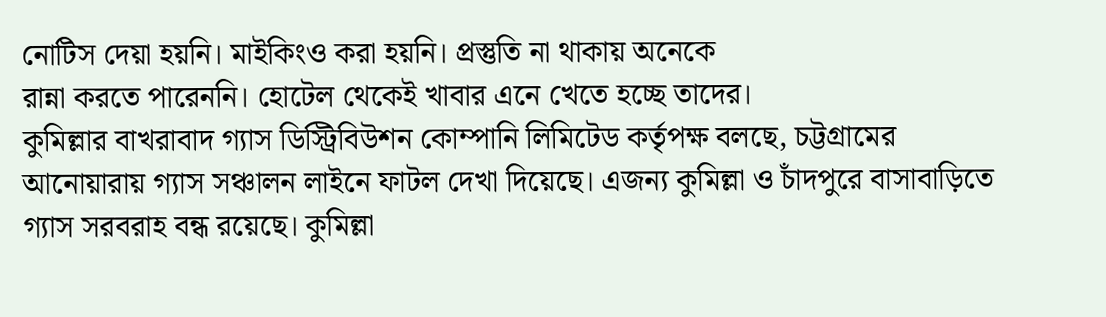নোটিস দেয়া হয়নি। মাইকিংও করা হয়নি। প্রস্তুতি না থাকায় অনেকে
রান্না করতে পারেননি। হোটেল থেকেই খাবার এনে খেতে হচ্ছে তাদের।
কুমিল্লার বাখরাবাদ গ্যাস ডিস্ট্রিবিউশন কোম্পানি লিমিটেড কর্তৃপক্ষ বলছে, চট্টগ্রামের আনোয়ারায় গ্যাস সঞ্চালন লাইনে ফাটল দেখা দিয়েছে। এজন্য কুমিল্লা ও চাঁদপুরে বাসাবাড়িতে গ্যাস সরবরাহ বন্ধ রয়েছে। কুমিল্লা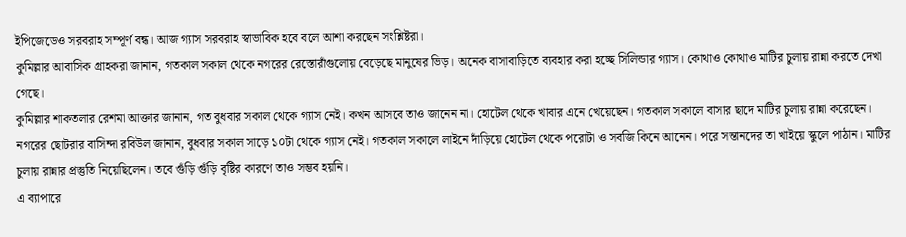ইপিজেডেও সরবরাহ সম্পূর্ণ বন্ধ। আজ গ্যাস সরবরাহ স্বাভাবিক হবে বলে আশা করছেন সংশ্লিষ্টরা।
কুমিল্লার আবাসিক গ্রাহকরা জানান, গতকাল সকাল থেকে নগরের রেস্তোরাঁগুলোয় বেড়েছে মানুষের ভিড়। অনেক বাসাবাড়িতে ব্যবহার করা হচ্ছে সিলিন্ডার গ্যাস। কোথাও কোথাও মাটির চুলায় রান্না করতে দেখা গেছে।
কুমিল্লার শাকতলার রেশমা আক্তার জানান, গত বুধবার সকাল থেকে গ্যাস নেই। কখন আসবে তাও জানেন না। হোটেল থেকে খাবার এনে খেয়েছেন। গতকাল সকালে বাসার ছাদে মাটির চুলায় রান্না করেছেন।
নগরের ছোটরার বাসিন্দা রবিউল জানান, বুধবার সকাল সাড়ে ১০টা থেকে গ্যাস নেই। গতকাল সকালে লাইনে দাঁড়িয়ে হোটেল থেকে পরোটা ও সবজি কিনে আনেন। পরে সন্তানদের তা খাইয়ে স্কুলে পাঠান। মাটির চুলায় রান্নার প্রস্তুতি নিয়েছিলেন। তবে গুঁড়ি গুঁড়ি বৃষ্টির কারণে তাও সম্ভব হয়নি।
এ ব্যাপারে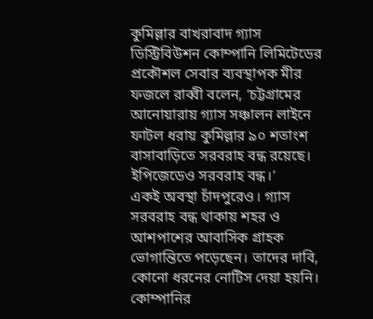কুমিল্লার বাখরাবাদ গ্যাস ডিস্ট্রিবিউশন কোম্পানি লিমিটেডের প্রকৌশল সেবার ব্যবস্থাপক মীর ফজলে রাব্বী বলেন, ‘চট্টগ্রামের আনোয়ারায় গ্যাস সঞ্চালন লাইনে ফাটল ধরায় কুমিল্লার ৯০ শতাংশ বাসাবাড়িতে সরবরাহ বন্ধ রয়েছে। ইপিজেডেও সরবরাহ বন্ধ।’
একই অবস্থা চাঁদপুরেও। গ্যাস সরবরাহ বন্ধ থাকায় শহর ও আশপাশের আবাসিক গ্রাহক ভোগান্তিতে পড়েছেন। তাদের দাবি, কোনো ধরনের নোটিস দেয়া হয়নি। কোম্পানির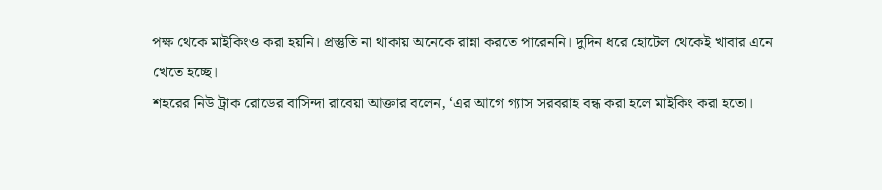পক্ষ থেকে মাইকিংও করা হয়নি। প্রস্তুতি না থাকায় অনেকে রান্না করতে পারেননি। দুদিন ধরে হোটেল থেকেই খাবার এনে খেতে হচ্ছে।
শহরের নিউ ট্রাক রোডের বাসিন্দা রাবেয়া আক্তার বলেন, ‘এর আগে গ্যাস সরবরাহ বন্ধ করা হলে মাইকিং করা হতো।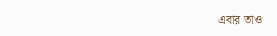এবার তাও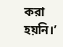করা হয়নি।’